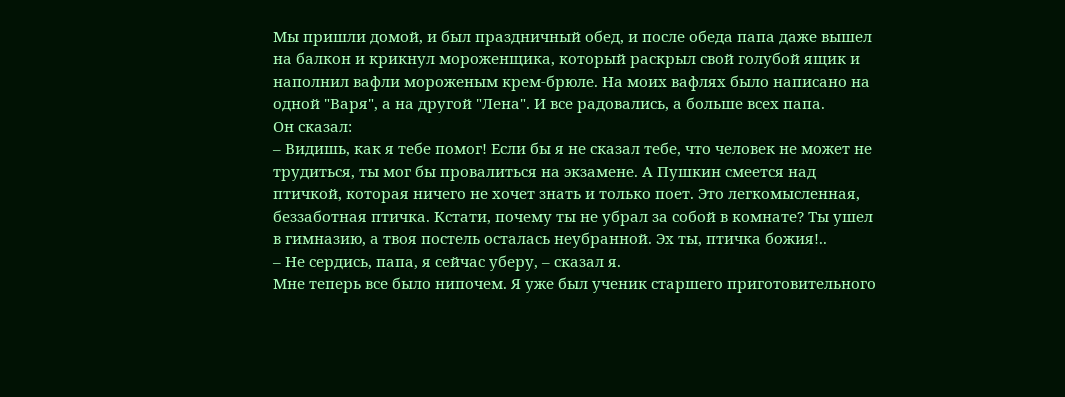Мы пришли домой, и был праздничный обед, и после обеда папа даже вышел на балкон и крикнул мороженщика, который раскрыл свой голубой ящик и наполнил вафли мороженым крем-брюле. На моих вафлях было написано на одной "Варя", а на другой "Лена". И все радовались, а больше всех папа.
Он сказал:
– Видишь, как я тебе помог! Если бы я не сказал тебе, что человек не может не трудиться, ты мог бы провалиться на экзамене. А Пушкин смеется над птичкой, которая ничего не хочет знать и только поет. Это легкомысленная, беззаботная птичка. Кстати, почему ты не убрал за собой в комнате? Ты ушел в гимназию, а твоя постель осталась неубранной. Эх ты, птичка божия!..
– Не сердись, папа, я сейчас уберу, – сказал я.
Мне теперь все было нипочем. Я уже был ученик старшего приготовительного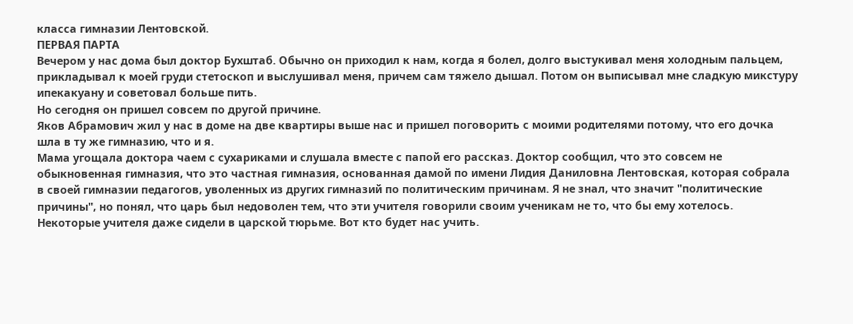класса гимназии Лентовской.
ПЕРВАЯ ПАРТА
Вечером у нас дома был доктор Бухштаб. Обычно он приходил к нам, когда я болел, долго выстукивал меня холодным пальцем, прикладывал к моей груди стетоскоп и выслушивал меня, причем сам тяжело дышал. Потом он выписывал мне сладкую микстуру ипекакуану и советовал больше пить.
Но сегодня он пришел совсем по другой причине.
Яков Абрамович жил у нас в доме на две квартиры выше нас и пришел поговорить с моими родителями потому, что его дочка шла в ту же гимназию, что и я.
Мама угощала доктора чаем с сухариками и слушала вместе с папой его рассказ. Доктор сообщил, что это совсем не обыкновенная гимназия, что это частная гимназия, основанная дамой по имени Лидия Даниловна Лентовская, которая собрала в своей гимназии педагогов, уволенных из других гимназий по политическим причинам. Я не знал, что значит "политические причины", но понял, что царь был недоволен тем, что эти учителя говорили своим ученикам не то, что бы ему хотелось. Некоторые учителя даже сидели в царской тюрьме. Вот кто будет нас учить.